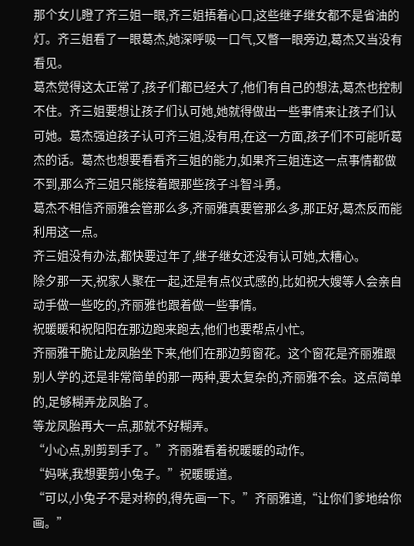那个女儿瞪了齐三姐一眼,齐三姐捂着心口,这些继子继女都不是省油的灯。齐三姐看了一眼葛杰,她深呼吸一口气,又瞥一眼旁边,葛杰又当没有看见。
葛杰觉得这太正常了,孩子们都已经大了,他们有自己的想法,葛杰也控制不住。齐三姐要想让孩子们认可她,她就得做出一些事情来让孩子们认可她。葛杰强迫孩子认可齐三姐,没有用,在这一方面,孩子们不可能听葛杰的话。葛杰也想要看看齐三姐的能力,如果齐三姐连这一点事情都做不到,那么齐三姐只能接着跟那些孩子斗智斗勇。
葛杰不相信齐丽雅会管那么多,齐丽雅真要管那么多,那正好,葛杰反而能利用这一点。
齐三姐没有办法,都快要过年了,继子继女还没有认可她,太糟心。
除夕那一天,祝家人聚在一起,还是有点仪式感的,比如祝大嫂等人会亲自动手做一些吃的,齐丽雅也跟着做一些事情。
祝暖暖和祝阳阳在那边跑来跑去,他们也要帮点小忙。
齐丽雅干脆让龙凤胎坐下来,他们在那边剪窗花。这个窗花是齐丽雅跟别人学的,还是非常简单的那一两种,要太复杂的,齐丽雅不会。这点简单的,足够糊弄龙凤胎了。
等龙凤胎再大一点,那就不好糊弄。
“小心点,别剪到手了。”齐丽雅看着祝暖暖的动作。
“妈咪,我想要剪小兔子。”祝暖暖道。
“可以,小兔子不是对称的,得先画一下。”齐丽雅道,“让你们爹地给你画。”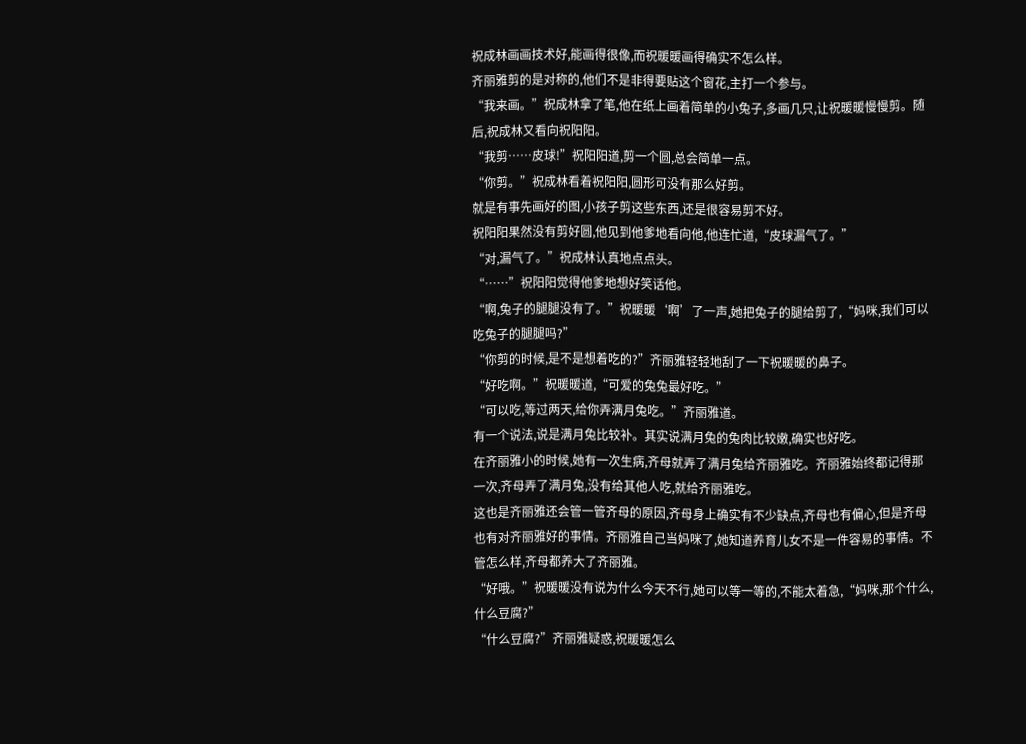祝成林画画技术好,能画得很像,而祝暖暖画得确实不怎么样。
齐丽雅剪的是对称的,他们不是非得要贴这个窗花,主打一个参与。
“我来画。”祝成林拿了笔,他在纸上画着简单的小兔子,多画几只,让祝暖暖慢慢剪。随后,祝成林又看向祝阳阳。
“我剪……皮球!”祝阳阳道,剪一个圆,总会简单一点。
“你剪。”祝成林看着祝阳阳,圆形可没有那么好剪。
就是有事先画好的图,小孩子剪这些东西,还是很容易剪不好。
祝阳阳果然没有剪好圆,他见到他爹地看向他,他连忙道,“皮球漏气了。”
“对,漏气了。”祝成林认真地点点头。
“……”祝阳阳觉得他爹地想好笑话他。
“啊,兔子的腿腿没有了。”祝暖暖‘啊’了一声,她把兔子的腿给剪了,“妈咪,我们可以吃兔子的腿腿吗?”
“你剪的时候,是不是想着吃的?”齐丽雅轻轻地刮了一下祝暖暖的鼻子。
“好吃啊。”祝暖暖道,“可爱的兔兔最好吃。”
“可以吃,等过两天,给你弄满月兔吃。”齐丽雅道。
有一个说法,说是满月兔比较补。其实说满月兔的兔肉比较嫩,确实也好吃。
在齐丽雅小的时候,她有一次生病,齐母就弄了满月兔给齐丽雅吃。齐丽雅始终都记得那一次,齐母弄了满月兔,没有给其他人吃,就给齐丽雅吃。
这也是齐丽雅还会管一管齐母的原因,齐母身上确实有不少缺点,齐母也有偏心,但是齐母也有对齐丽雅好的事情。齐丽雅自己当妈咪了,她知道养育儿女不是一件容易的事情。不管怎么样,齐母都养大了齐丽雅。
“好哦。”祝暖暖没有说为什么今天不行,她可以等一等的,不能太着急,“妈咪,那个什么,什么豆腐?”
“什么豆腐?”齐丽雅疑惑,祝暖暖怎么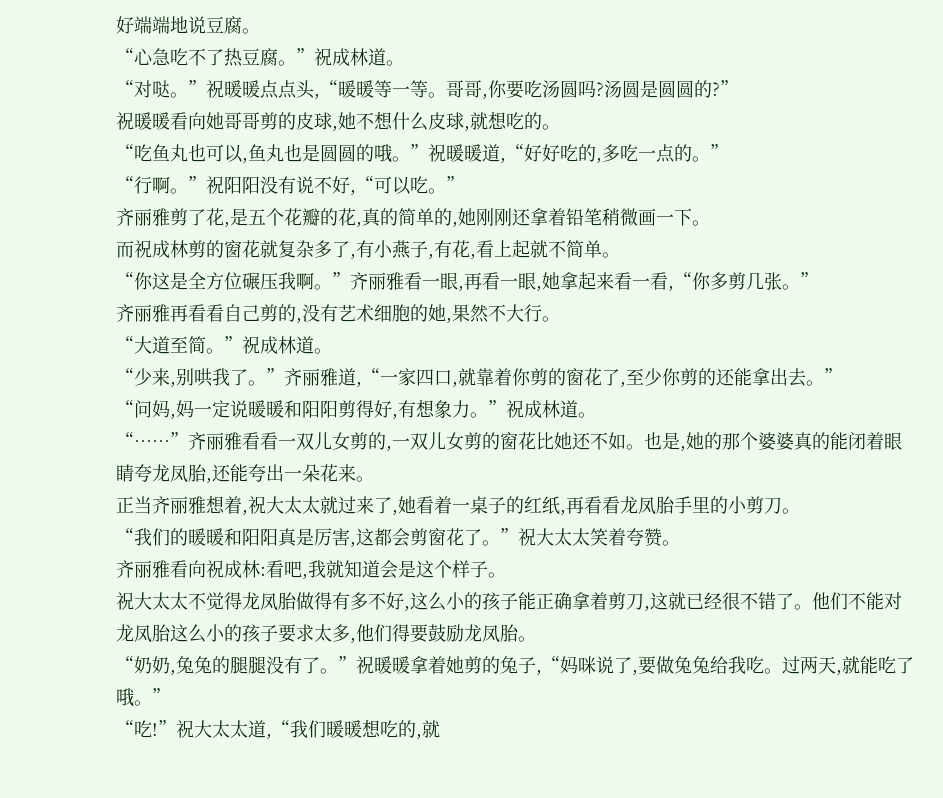好端端地说豆腐。
“心急吃不了热豆腐。”祝成林道。
“对哒。”祝暖暖点点头,“暖暖等一等。哥哥,你要吃汤圆吗?汤圆是圆圆的?”
祝暖暖看向她哥哥剪的皮球,她不想什么皮球,就想吃的。
“吃鱼丸也可以,鱼丸也是圆圆的哦。”祝暖暖道,“好好吃的,多吃一点的。”
“行啊。”祝阳阳没有说不好,“可以吃。”
齐丽雅剪了花,是五个花瓣的花,真的简单的,她刚刚还拿着铅笔稍微画一下。
而祝成林剪的窗花就复杂多了,有小燕子,有花,看上起就不简单。
“你这是全方位碾压我啊。”齐丽雅看一眼,再看一眼,她拿起来看一看,“你多剪几张。”
齐丽雅再看看自己剪的,没有艺术细胞的她,果然不大行。
“大道至简。”祝成林道。
“少来,别哄我了。”齐丽雅道,“一家四口,就靠着你剪的窗花了,至少你剪的还能拿出去。”
“问妈,妈一定说暖暖和阳阳剪得好,有想象力。”祝成林道。
“……”齐丽雅看看一双儿女剪的,一双儿女剪的窗花比她还不如。也是,她的那个婆婆真的能闭着眼睛夸龙凤胎,还能夸出一朵花来。
正当齐丽雅想着,祝大太太就过来了,她看着一桌子的红纸,再看看龙凤胎手里的小剪刀。
“我们的暖暖和阳阳真是厉害,这都会剪窗花了。”祝大太太笑着夸赞。
齐丽雅看向祝成林:看吧,我就知道会是这个样子。
祝大太太不觉得龙凤胎做得有多不好,这么小的孩子能正确拿着剪刀,这就已经很不错了。他们不能对龙凤胎这么小的孩子要求太多,他们得要鼓励龙凤胎。
“奶奶,兔兔的腿腿没有了。”祝暖暖拿着她剪的兔子,“妈咪说了,要做兔兔给我吃。过两天,就能吃了哦。”
“吃!”祝大太太道,“我们暖暖想吃的,就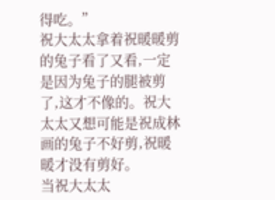得吃。”
祝大太太拿着祝暖暖剪的兔子看了又看,一定是因为兔子的腿被剪了,这才不像的。祝大太太又想可能是祝成林画的兔子不好剪,祝暖暖才没有剪好。
当祝大太太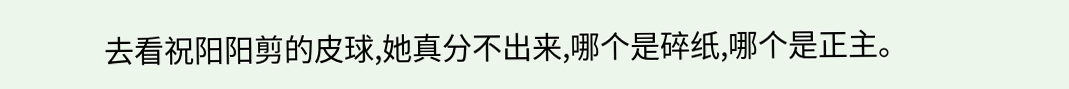去看祝阳阳剪的皮球,她真分不出来,哪个是碎纸,哪个是正主。